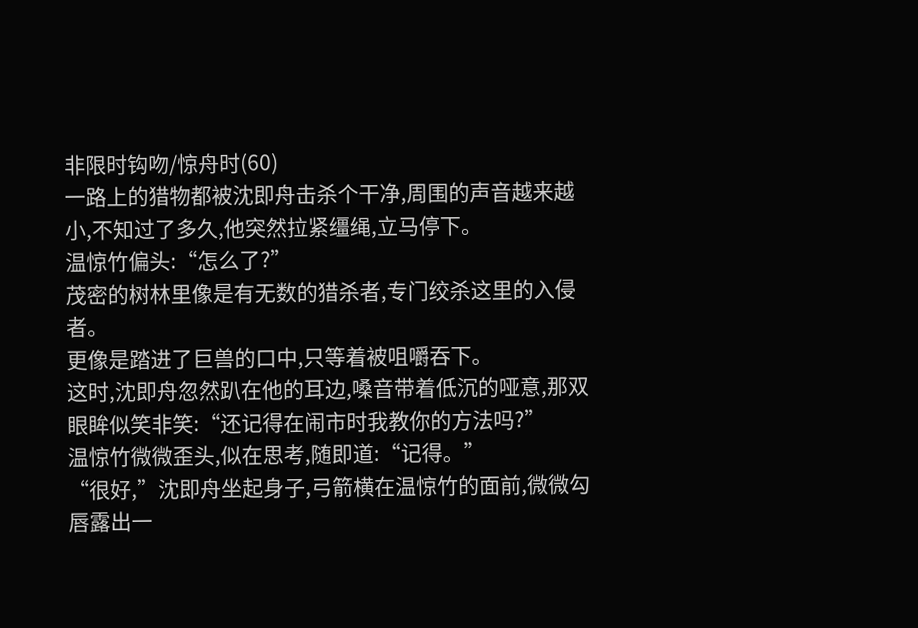非限时钩吻/惊舟时(60)
一路上的猎物都被沈即舟击杀个干净,周围的声音越来越小,不知过了多久,他突然拉紧缰绳,立马停下。
温惊竹偏头:“怎么了?”
茂密的树林里像是有无数的猎杀者,专门绞杀这里的入侵者。
更像是踏进了巨兽的口中,只等着被咀嚼吞下。
这时,沈即舟忽然趴在他的耳边,嗓音带着低沉的哑意,那双眼眸似笑非笑:“还记得在闹市时我教你的方法吗?”
温惊竹微微歪头,似在思考,随即道:“记得。”
“很好,”沈即舟坐起身子,弓箭横在温惊竹的面前,微微勾唇露出一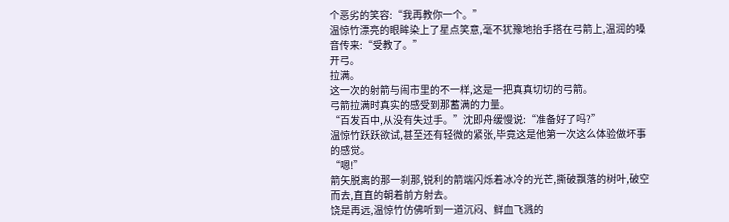个恶劣的笑容:“我再教你一个。”
温惊竹漂亮的眼眸染上了星点笑意,毫不犹豫地抬手搭在弓箭上,温润的嗓音传来:“受教了。”
开弓。
拉满。
这一次的射箭与闹市里的不一样,这是一把真真切切的弓箭。
弓箭拉满时真实的感受到那蓄满的力量。
“百发百中,从没有失过手。”沈即舟缓慢说:“准备好了吗?”
温惊竹跃跃欲试,甚至还有轻微的紧张,毕竟这是他第一次这么体验做坏事的感觉。
“嗯!”
箭矢脱离的那一刹那,锐利的箭端闪烁着冰冷的光芒,撕破飘落的树叶,破空而去,直直的朝着前方射去。
饶是再远,温惊竹仿佛听到一道沉闷、鲜血飞溅的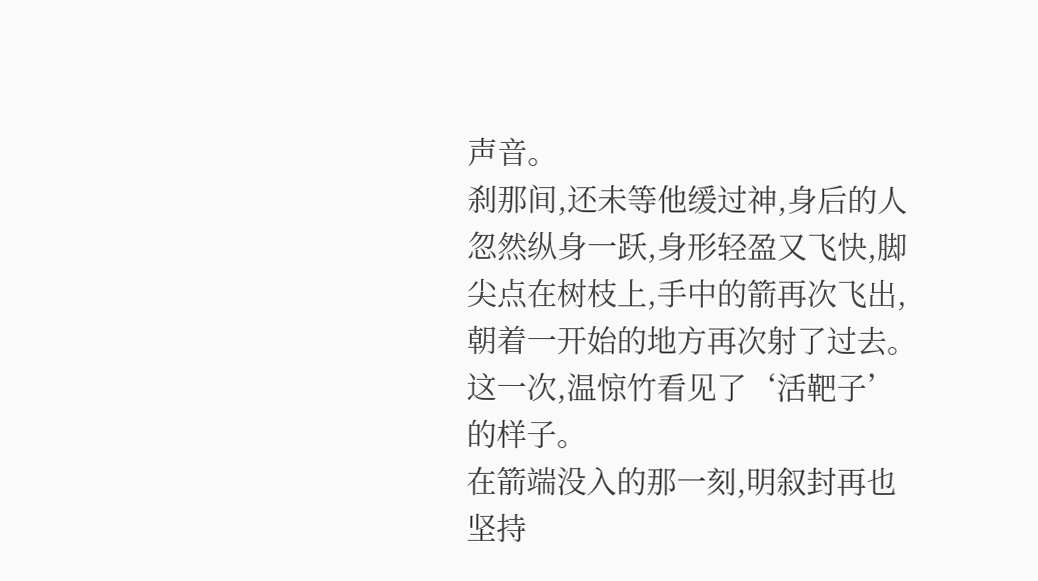声音。
刹那间,还未等他缓过神,身后的人忽然纵身一跃,身形轻盈又飞快,脚尖点在树枝上,手中的箭再次飞出,朝着一开始的地方再次射了过去。
这一次,温惊竹看见了‘活靶子’的样子。
在箭端没入的那一刻,明叙封再也坚持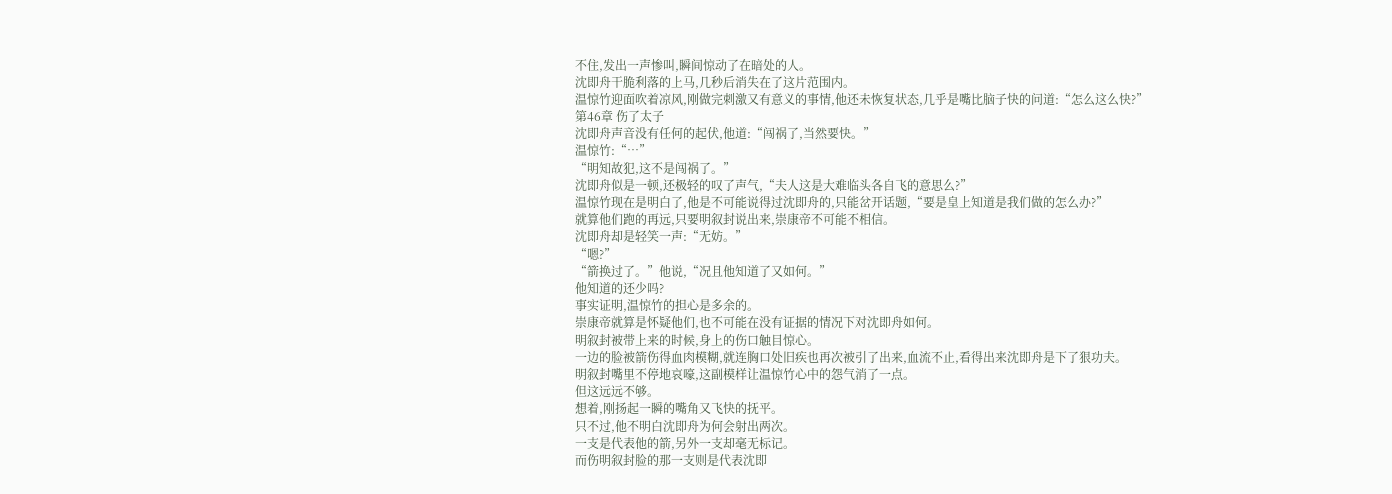不住,发出一声惨叫,瞬间惊动了在暗处的人。
沈即舟干脆利落的上马,几秒后消失在了这片范围内。
温惊竹迎面吹着凉风,刚做完刺激又有意义的事情,他还未恢复状态,几乎是嘴比脑子快的问道:“怎么这么快?”
第46章 伤了太子
沈即舟声音没有任何的起伏,他道:“闯祸了,当然要快。”
温惊竹:“…”
“明知故犯,这不是闯祸了。”
沈即舟似是一顿,还极轻的叹了声气,“夫人这是大难临头各自飞的意思么?”
温惊竹现在是明白了,他是不可能说得过沈即舟的,只能岔开话题,“要是皇上知道是我们做的怎么办?”
就算他们跑的再远,只要明叙封说出来,崇康帝不可能不相信。
沈即舟却是轻笑一声:“无妨。”
“嗯?”
“箭换过了。”他说,“况且他知道了又如何。”
他知道的还少吗?
事实证明,温惊竹的担心是多余的。
崇康帝就算是怀疑他们,也不可能在没有证据的情况下对沈即舟如何。
明叙封被带上来的时候,身上的伤口触目惊心。
一边的脸被箭伤得血肉模糊,就连胸口处旧疾也再次被引了出来,血流不止,看得出来沈即舟是下了狠功夫。
明叙封嘴里不停地哀嚎,这副模样让温惊竹心中的怨气消了一点。
但这远远不够。
想着,刚扬起一瞬的嘴角又飞快的抚平。
只不过,他不明白沈即舟为何会射出两次。
一支是代表他的箭,另外一支却毫无标记。
而伤明叙封脸的那一支则是代表沈即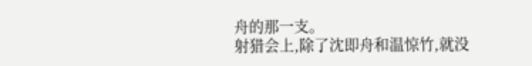舟的那一支。
射猎会上,除了沈即舟和温惊竹,就没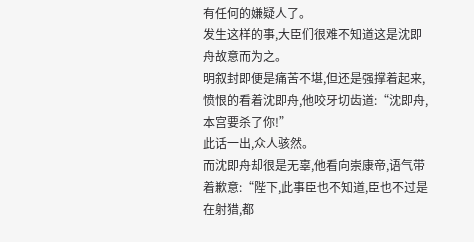有任何的嫌疑人了。
发生这样的事,大臣们很难不知道这是沈即舟故意而为之。
明叙封即便是痛苦不堪,但还是强撑着起来,愤恨的看着沈即舟,他咬牙切齿道:“沈即舟,本宫要杀了你!”
此话一出,众人骇然。
而沈即舟却很是无辜,他看向崇康帝,语气带着歉意:“陛下,此事臣也不知道,臣也不过是在射猎,都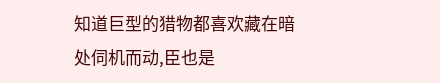知道巨型的猎物都喜欢藏在暗处伺机而动,臣也是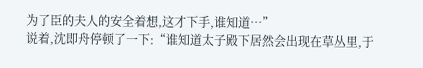为了臣的夫人的安全着想,这才下手,谁知道…”
说着,沈即舟停顿了一下:“谁知道太子殿下居然会出现在草丛里,于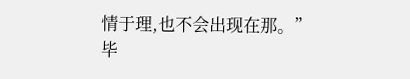情于理,也不会出现在那。”
毕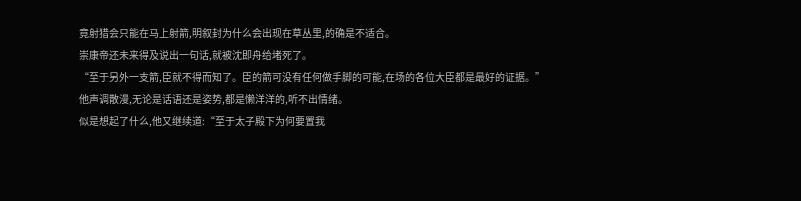竟射猎会只能在马上射箭,明叙封为什么会出现在草丛里,的确是不适合。
崇康帝还未来得及说出一句话,就被沈即舟给堵死了。
“至于另外一支箭,臣就不得而知了。臣的箭可没有任何做手脚的可能,在场的各位大臣都是最好的证据。”
他声调散漫,无论是话语还是姿势,都是懒洋洋的,听不出情绪。
似是想起了什么,他又继续道:“至于太子殿下为何要置我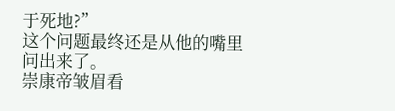于死地?”
这个问题最终还是从他的嘴里问出来了。
崇康帝皱眉看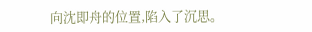向沈即舟的位置,陷入了沉思。